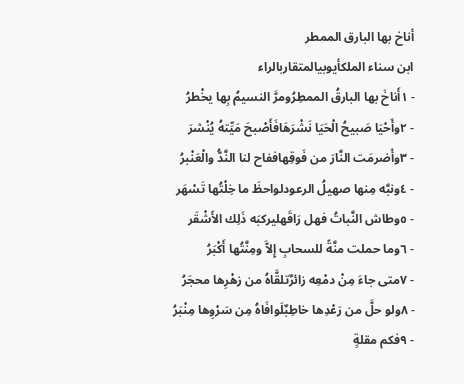أناخ بها البارق الممطر
ابن سناء الملكأيوبيالمتقاربالراء
- ١أَناخَ بها البارقُ الممطِرُومرَّ النسيمُ بِها يخْطرُ
- ٢وأَحْيَا صَبيحُ الْحَيَا نَشْرَهَافَأَصْبحَ مَيِّتهُ يُنْشرَ
- ٣وأَضرمَت النَّارَ من فَوقِهاففاح لنا النَّدُّ والْعَنْبرُ
- ٤ونبَّه مِنها صهيلُ الرعودلواحظَ ما خِلْتُها تَسْهَر
- ٥وطاش النَّباتُ فهل رَاقَهليركبَه ذَلِك الأَشْقَر
- ٦وما حملت منَّةً للسحابِ إِلاَّ ومِنَّتُها أَكْبَرُ
- ٧متى جاءَ مِنْ دمْعِه زائرٌتلقَّاهُ من زهْرِها محجَرُ
- ٨ولو حلَّ من رَعْدِها خاطِبٌلَوافَاهُ مِن سَرْوِها مِنْبَرُ
- ٩فكم مقلةٍ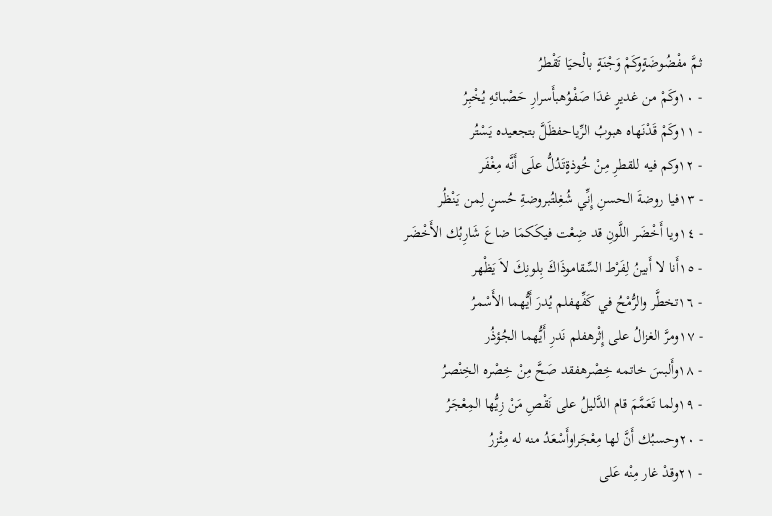ثمَّ مفْضُوضَةٍوكَمْ وَجْنَةٍ بالْحيَا تَقْطرُ
- ١٠وكَمْ من غديرٍ غدَا صَفْوُهبأَسرارِ حَصْبائهِ يُخْبِرُ
- ١١وكَمْ قَدْنَهاه هبوبُ الرِّياحفظَلَّ بتجعيده يَسْتُر
- ١٢وكم فيه للقطرِ مِنْ خُوذةٍتَدُلُّ علَى أَنَّه مِغْفَر
- ١٣فيا روضةَ الحسنِ إِنِّي شُغِلتُبروضةِ حُسنٍ لِمن يَنْظُر
- ١٤ويا أَخْضَر اللَّونِ قد ضِعْت فيكَكمَا ضاعَ شَارِبُك الأَخْضَر
- ١٥أَنا لا أَبينُ لِفَرْط السِّقاموذَاكَ بِلونِكَ لاَ يَظْهر
- ١٦تخطَّر والرُّمْحُ في كَفِّهفلم يُدرَ أَيُّهما الأَسْمرُ
- ١٧ومرَّ الغزالُ على إِثْرهفلم نَدرِ أَيُّهما الجُؤذُر
- ١٨وأَلبسَ خاتمه خِصْرهفقد صَحَّ مِنْ خِصْره الخِنْصرُ
- ١٩ولما تَعَمَّمَ قام الدَّليلُ على نَقْصِ مَنْ زِيُّها المِعْجَرُ
- ٢٠وحسبُك أَنَّ لها مِعْجَراوأَسْعَدُ منه له مِئْزرُ
- ٢١وقدْ غار مِنْه عَلى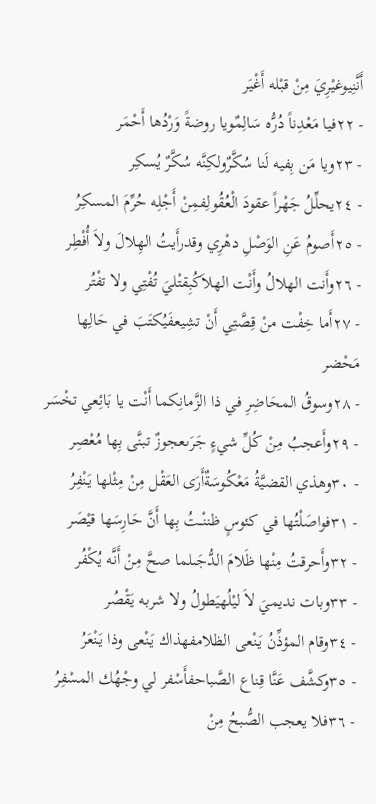أَنَّنِيوغيْرِيَ مِنْ قبْله أَغْيَر
- ٢٢فيا مَعْدِناً دُرُّه سَالِمٌويا روضةً وَرْدُها أَحْمَر
- ٢٣ويا مَن بِفيه لَنا سُكَّرٌولكِنَّه سُكَّرٌ يُسكِر
- ٢٤يحلِّلُ جَهْراً عقودَ الْعُقُولِفمِنْ أَجْلِه حُرِّمَ المسكِرُ
- ٢٥أَصومُ عَنِ الوَصْلِ دهْرِي وقدرأَيتُ الهِلالَ ولاَ أُفْطِر
- ٢٦وأَنت الهلالُ وأَنْت الهلاَكُبِقتْليَ تُفْتِي ولا تفْتُر
- ٢٧أَما خِفْت منْ قِصَّتِي أَنْ تشِيعفَيُكتَبَ في حَالِها مَحْضر
- ٢٨وسوقُ المحَاضِرِ في ذا الزَّمانِكما أَنْت يا بَائِعي تخْسَر
- ٢٩وأَعجبُ مِنْ كُلِّ شيءٍ جَرَىعجوزٌ تبنَّى بِها مُعْصِر
- ٣٠وهذي القضيَّةُ مَعْكُوسَةٌأَرَى العَقْل مِنْ مِثْلها يَنْفِرُ
- ٣١فواصَلْتُها في كئوسٍ ظننْــتُ بِها أَنَّ حَارِسَها قيْصَر
- ٣٢وأَحرقتُ مِنْها ظَلامَ الدُّجَىلما صحَّ مِنْ أَنَّه يُكْفُر
- ٣٣وبات نديميَ لاَ ليْلُهيَطولُ ولا شربه يَقْصُر
- ٣٤وقام المؤذِّنُ يَنْعى الظلامفهذاك يَنْعى وذا يَنْعَرُ
- ٣٥وكشَّف عَنَّا قِناع الصَّباحفأَسْفر لي وجْهُك المسْفِرُ
- ٣٦فلا يعجب الصُّبحُ مِنْ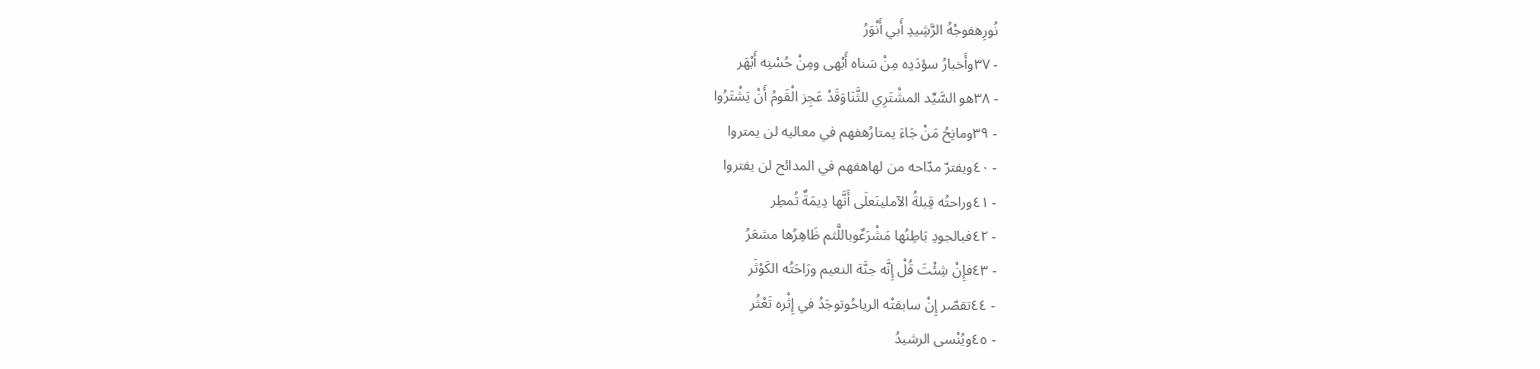نُورِهفوجْهُ الرَّشِيدِ أَبي أَنْوَرُ
- ٣٧وأَخبارُ سؤدَدِه مِنْ سَناه أَبْهى ومِنْ حُسْنِه أَبْهَر
- ٣٨هو السَّيِّد المشْتَرِي للثَّنَاوَقَدْ عَجِز الْقَومُ أَنْ يَشْتَرُوا
- ٣٩ومانِحُ مَنْ جَاءَ يمتارُهفهم في معاليه لن يمتروا
- ٤٠ويفترّ مدّاحه من لهاهفهم في المدائح لن يفتروا
- ٤١وراحتُه قِبلةُ الآملينَعلَى أَنَّها دِيمَةٌ تُمطِر
- ٤٢فبالجودِ بَاطِنُها مَشْرَعٌوباللَّثم ظَاهِرُها مشعَرُ
- ٤٣فإِنْ شِئْتَ قُلْ إِنَّه جنَّة النعيم ورَاحَتُه الكَوْثَر
- ٤٤تقصّر إِنْ سابقتْه الرياحُوتوجَدُ في إِثْره تَعْثُر
- ٤٥ويُنْسى الرشيدُ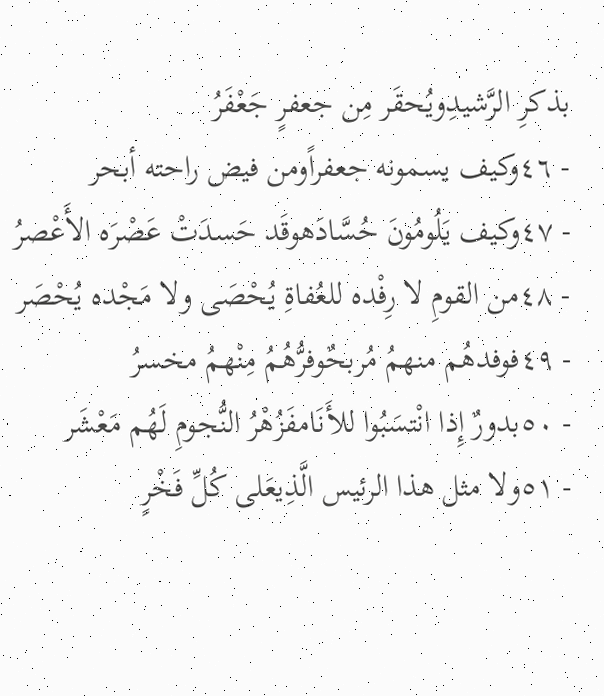بذكرِ الرَّشيدِويُحقَر مِن جعفرٍ جَعْفَرُ
- ٤٦وكيف يسمونه جعفراًومن فيض راحته أبحر
- ٤٧وكيف يَلُومُونَ حُسَّادَهوقَد حَسدَتْ عَصْرَه الأَعْصرُ
- ٤٨من القومِ لا رِفْده للعُفاةِ يُحْصَى ولا مَجْده يُحْصَر
- ٤٩فوفدهُم منهمُ مُربحٌوفرُّهُمُ مِنْهمُ مخسرُ
- ٥٠بدورٌ إِذا انْتسَبُوا للأَنَامفَزُهْرُ النُّجومِ لَهُم مَعْشَر
- ٥١ولا مثل هذا الرئيس الَّذِيعَلى كُلِّ فَخْرٍ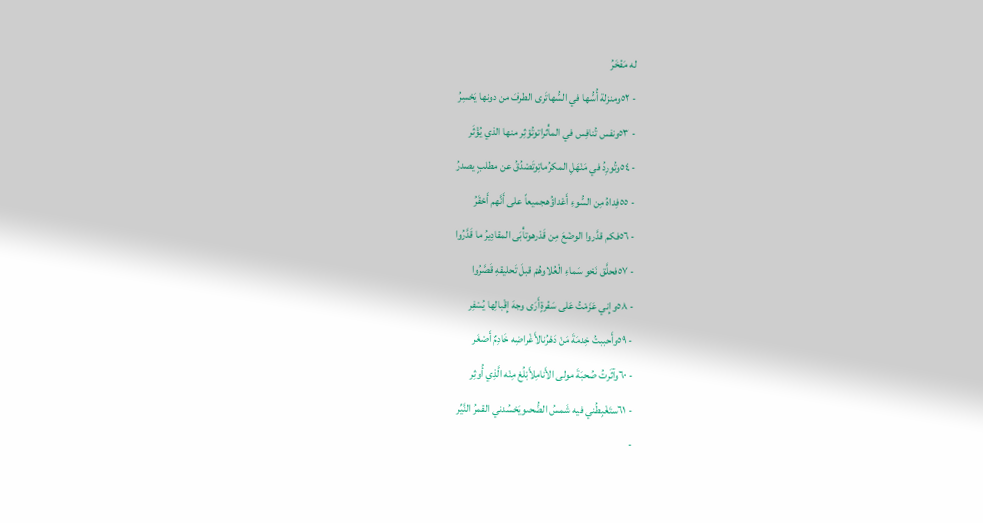له مَفْخَرُ
- ٥٢ومنزلة أُسُّها في السُّهاتَرى الطرفَ من دونها يَحْسِرُ
- ٥٣ونفس تُنافِس في المأْثراتوتُؤثِر منها الذي يُؤْثَر
- ٥٤وتُورِدُ في مَنْهَلِ المكرُماتِوتَصْدُقُ عن مطلبٍ يصدرُ
- ٥٥فِداهُ مِن السُّوءِ أَعْداؤُهجميعاً على أَنَّهم أَحْقَرُ
- ٥٦فكم قدَّروا الوضْعَ مِن قَدْرهوتأْبَى المقادِيرُ ما قَدَّرُوا
- ٥٧فحلَّق نَحْو سَماءِ الْعُلاوهُمْ قبلَ تَحليقهِ قَصَّرُوا
- ٥٨وإِني عَزَمْتُ عَلى سَفْرةٍأَرَى وجهَ إِقْبالِها يُسْفِر
- ٥٩وأَحببتُ خِدمَةَ مَنْ دَهْرُنالأَغْراضِه خَادِمٌ أَصْغَر
- ٦٠وآثَرتُ صُحبَةَ مولى الأَنامِلأَبْلُغ مِنْه الَّذِي أُوثِر
- ٦١ستَغْبِطُني فيه شَمسُ الضُّحىويَحْسُدني القمرُ النَّيِّر
-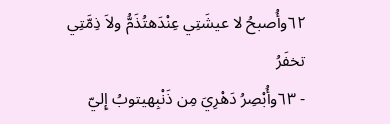٦٢وأُصبحُ لا عيشَتِي عِنْدَهتُذَمُّ ولاَ ذِمَّتِي تخفَرُ
- ٦٣وأُبْصِرُ دَهْرِيَ مِن ذَنْبِهيتوبُ إِليّ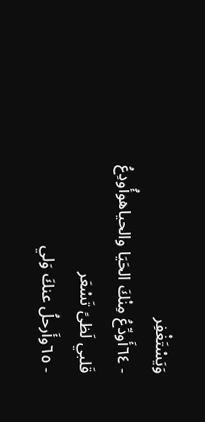وَيَسْتَغْفِر
- ٦٤أَودِّعُ مِنْكَ الحَيَا والحياهوأُودِعُ قَلبي لَظىً تَسْعَر
- ٦٥وأَرحلُ عنكَ وَلي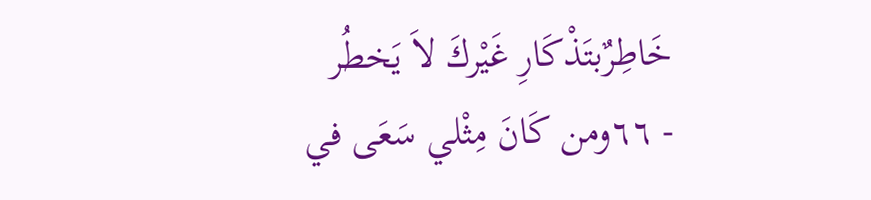خَاطِرٌبتَذْكَارِ غَيْركَ لاَ يَخطُر
- ٦٦ومن كَانَ مِثْلي سَعَى في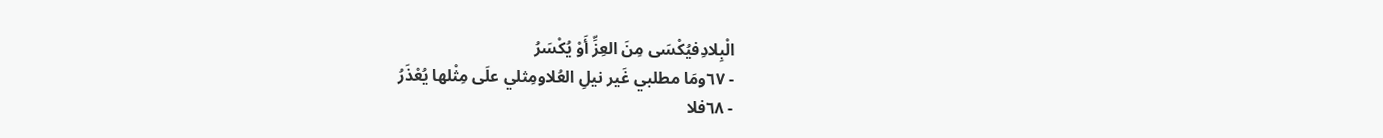الْبِلادِفيُكْسَى مِنَ العِزِّ أَوْ يُكْسَرُ
- ٦٧ومَا مطلبي غَير نيلِ العُلاومِثلي علَى مِثْلها يُعْذَرُ
- ٦٨فلا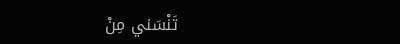تَنْسَني مِنْ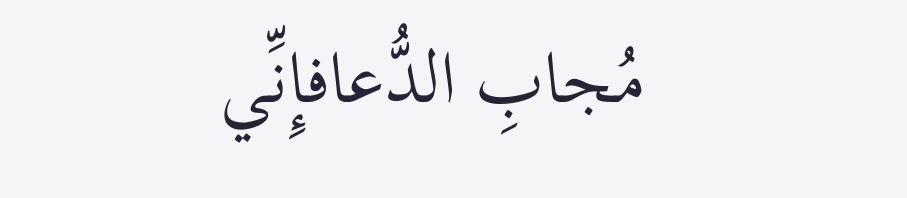مُجابِ الدُّعافإِنِّي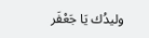وليدُك يَا جَعْفَر